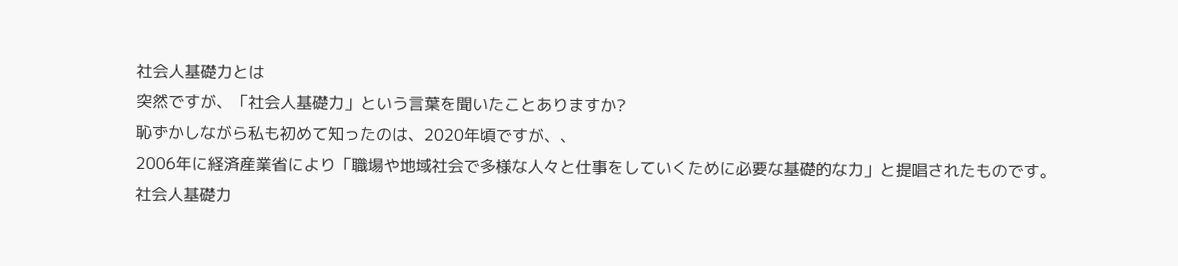社会人基礎力とは
突然ですが、「社会人基礎力」という言葉を聞いたことありますか?
恥ずかしながら私も初めて知ったのは、2020年頃ですが、、
2006年に経済産業省により「職場や地域社会で多様な人々と仕事をしていくために必要な基礎的な力」と提唱されたものです。
社会人基礎力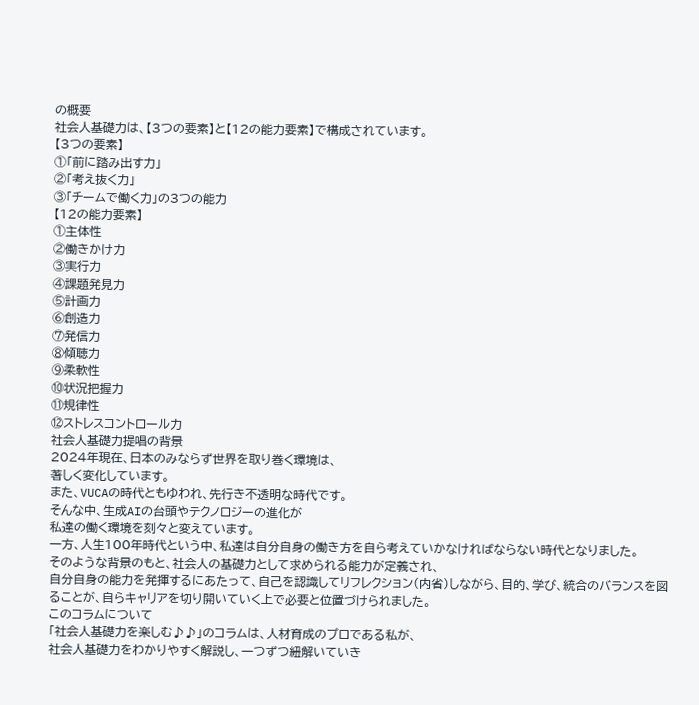の概要
社会人基礎力は、【3つの要素】と【12の能力要素】で構成されています。
【3つの要素】
①「前に踏み出す力」
②「考え抜く力」
③「チームで働く力」の3つの能力
【12の能力要素】
①主体性
②働きかけ力
③実行力
④課題発見力
⑤計画力
⑥創造力
⑦発信力
⑧傾聴力
⑨柔軟性
⑩状況把握力
⑪規律性
⑫ストレスコントロール力
社会人基礎力提唱の背景
2024年現在、日本のみならず世界を取り巻く環境は、
著しく変化しています。
また、VUCAの時代ともゆわれ、先行き不透明な時代です。
そんな中、生成AIの台頭やテクノロジーの進化が
私達の働く環境を刻々と変えています。
一方、人生100年時代という中、私達は自分自身の働き方を自ら考えていかなければならない時代となりました。
そのような背景のもと、社会人の基礎力として求められる能力が定義され、
自分自身の能力を発揮するにあたって、自己を認識してリフレクション(内省)しながら、目的、学び、統合のバランスを図ることが、自らキャリアを切り開いていく上で必要と位置づけられました。
このコラムについて
「社会人基礎力を楽しむ♪♪」のコラムは、人材育成のプロである私が、
社会人基礎力をわかりやすく解説し、一つずつ紐解いていき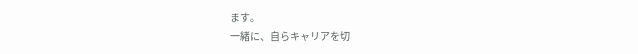ます。
一緒に、自らキャリアを切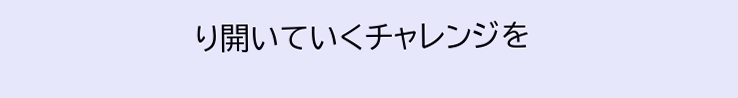り開いていくチャレンジを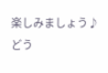楽しみましょう♪
どう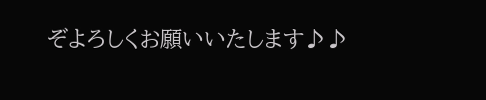ぞよろしくお願いいたします♪♪